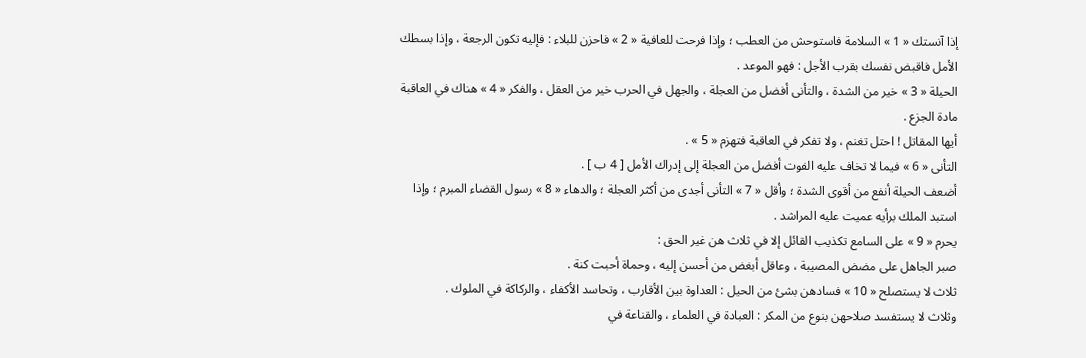إذا آنستك « 1 » السلامة فاستوحش من العطب ؛ وإذا فرحت للعافية « 2 » فاحزن للبلاء : فإليه تكون الرجعة ، وإذا بسطك الأمل فاقبض نفسك بقرب الأجل : فهو الموعد .
الحيلة « 3 » خير من الشدة ، والتأنى أفضل من العجلة ، والجهل في الحرب خير من العقل ، والفكر « 4 » هناك في العاقبة مادة الجزع .
أيها المقاتل ! احتل تغنم ، ولا تفكر في العاقبة فتهزم « 5 » .
التأنى « 6 » فيما لا تخاف عليه الفوت أفضل من العجلة إلى إدراك الأمل [ 4 ب ] .
أضعف الحيلة أنفع من أقوى الشدة ؛ وأقل « 7 » التأنى أجدى من أكثر العجلة ؛ والدهاء « 8 » رسول القضاء المبرم ؛ وإذا استبد الملك برأيه عميت عليه المراشد .
يحرم « 9 » على السامع تكذيب القائل إلا في ثلاث هن غير الحق :
صبر الجاهل على مضض المصيبة ، وعاقل أبغض من أحسن إليه ، وحماة أحبت كنة .
ثلاث لا يستصلح « 10 » فسادهن بشئ من الحيل : العداوة بين الأقارب ، وتحاسد الأكفاء ، والركاكة في الملوك .
وثلاث لا يستفسد صلاحهن بنوع من المكر : العبادة في العلماء ، والقناعة في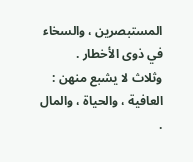المستبصرين ، والسخاء في ذوى الأخطار .
وثلاث لا يشبع منهن : العافية ، والحياة ، والمال .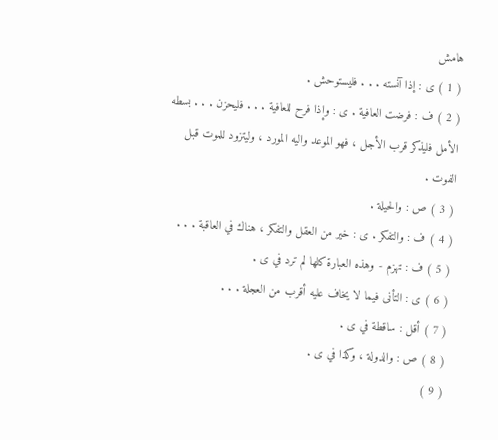هامش
( 1 ) ى : إذا آنسته . . . فليستوحش .
( 2 ) ف : فرضت العافية . ى : وإذا فرح للعافية . . . فليحزن . . . بسطه الأمل فليذكر قرب الأجل ، فهو الموعد واليه المورد ، وليتزود للموت قبل الفوت .
( 3 ) ص : والحيلة .
( 4 ) ف : والتفكر . ى : خير من العقل والتفكر ، هناك في العاقبة . . .
( 5 ) ف : تهزم - وهذه العبارة كلها لم ترد في ى .
( 6 ) ى : التأنى فيما لا يخاف عليه أقرب من العجلة . . .
( 7 ) أقل : ساقطة في ى .
( 8 ) ص : والدولة ، وكذا في ى .
( 9 )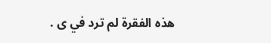هذه الفقرة لم ترد في ى .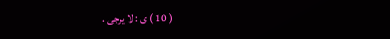( 10 ) ى : لا يرجى .